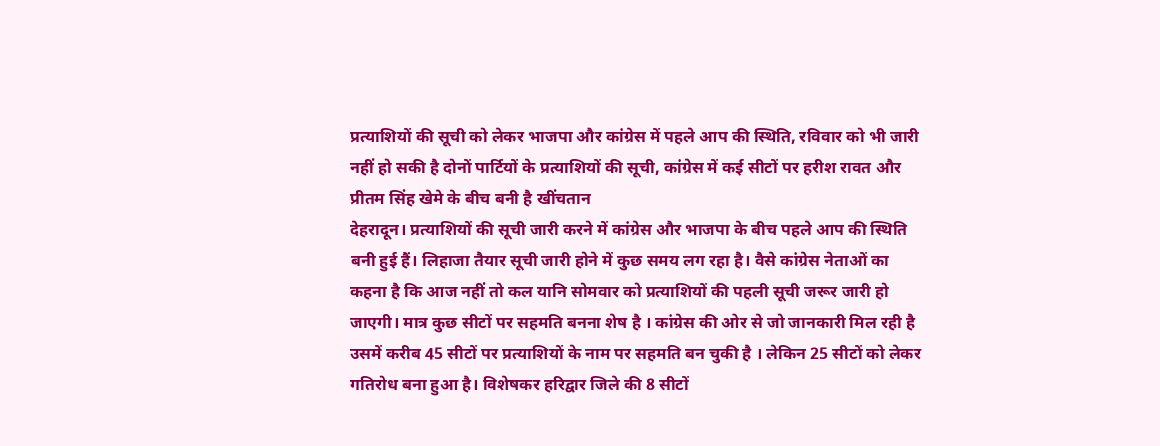प्रत्याशियों की सूची को लेकर भाजपा और कांग्रेस में पहले आप की स्थिति, रविवार को भी जारी नहीं हो सकी है दोनों पार्टियों के प्रत्याशियों की सूची, कांग्रेस में कई सीटों पर हरीश रावत और प्रीतम सिंह खेमे के बीच बनी है खींचतान
देहरादून। प्रत्याशियों की सूची जारी करने में कांग्रेस और भाजपा के बीच पहले आप की स्थिति बनी हुई हैं। लिहाजा तैयार सूची जारी होने में कुछ समय लग रहा है। वैसे कांग्रेस नेताओं का कहना है कि आज नहीं तो कल यानि सोमवार को प्रत्याशियों की पहली सूची जरूर जारी हो जाएगी। मात्र कुछ सीटों पर सहमति बनना शेष है । कांग्रेस की ओर से जो जानकारी मिल रही है उसमें करीब 45 सीटों पर प्रत्याशियों के नाम पर सहमति बन चुकी है । लेकिन 25 सीटों को लेकर गतिरोध बना हुआ है। विशेषकर हरिद्वार जिले की 8 सीटों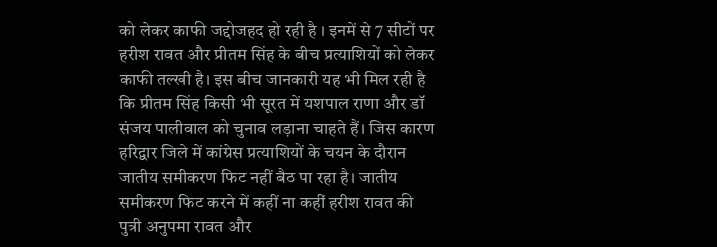को लेकर काफी जद्दोजहद हो रही है । इनमें से 7 सीटों पर हरीश रावत और प्रीतम सिंह के बीच प्रत्याशियों को लेकर काफी तल्खी है। इस बीच जानकारी यह भी मिल रही है कि प्रीतम सिंह किसी भी सूरत में यशपाल राणा और डॉ संजय पालीवाल को चुनाव लड़ाना चाहते हैं। जिस कारण हरिद्वार जिले में कांग्रेस प्रत्याशियों के चयन के दौरान जातीय समीकरण फिट नहीं बैठ पा रहा है। जातीय समीकरण फिट करने में कहीं ना कहीं हरीश रावत की पुत्री अनुपमा रावत और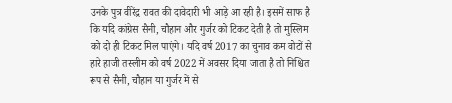उनके पुत्र वीरेंद्र रावत की दावेदारी भी आड़े आ रही है। इसमें साफ है कि यदि कांग्रेस सैनी, चौहान और गुर्जर को टिकट देती है तो मुस्लिम को दो ही टिकट मिल पाएंगे। यदि वर्ष 2017 का चुनाव कम वोटों से हारे हाजी तस्लीम को वर्ष 2022 में अवसर दिया जाता है तो निश्चित रूप से सैनी, चौहान या गुर्जर में से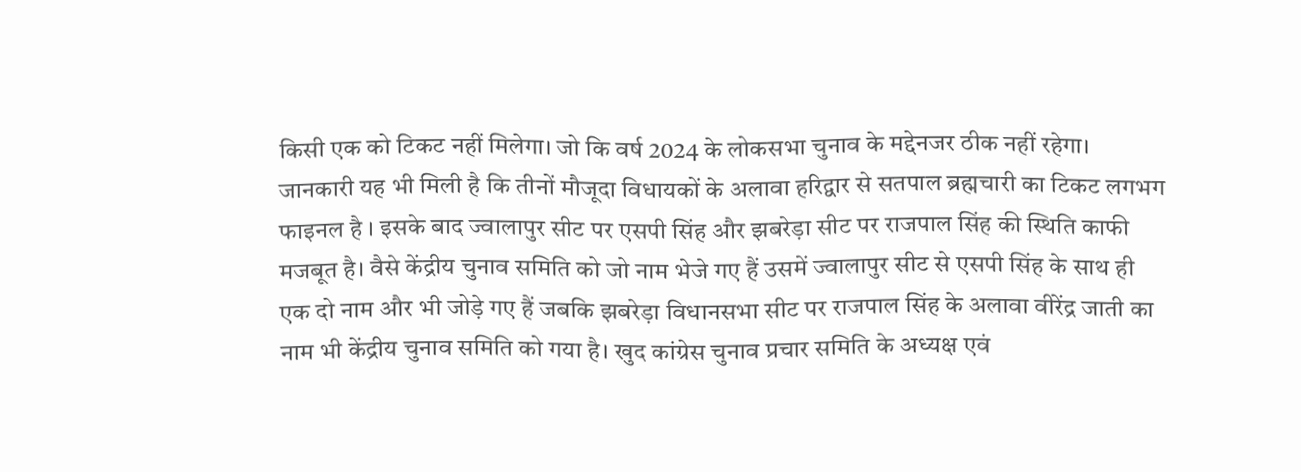किसी एक को टिकट नहीं मिलेगा। जो कि वर्ष 2024 के लोकसभा चुनाव के मद्देनजर ठीक नहीं रहेगा। जानकारी यह भी मिली है कि तीनों मौजूदा विधायकों के अलावा हरिद्वार से सतपाल ब्रह्मचारी का टिकट लगभग फाइनल है । इसके बाद ज्वालापुर सीट पर एसपी सिंह और झबरेड़ा सीट पर राजपाल सिंह की स्थिति काफी मजबूत है। वैसे केंद्रीय चुनाव समिति को जो नाम भेजे गए हैं उसमें ज्वालापुर सीट से एसपी सिंह के साथ ही एक दो नाम और भी जोड़े गए हैं जबकि झबरेड़ा विधानसभा सीट पर राजपाल सिंह के अलावा वीरेंद्र जाती का नाम भी केंद्रीय चुनाव समिति को गया है। खुद कांग्रेस चुनाव प्रचार समिति के अध्यक्ष एवं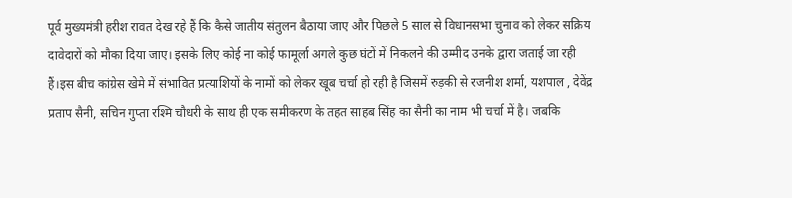पूर्व मुख्यमंत्री हरीश रावत देख रहे हैं कि कैसे जातीय संतुलन बैठाया जाए और पिछले 5 साल से विधानसभा चुनाव को लेकर सक्रिय दावेदारों को मौका दिया जाए। इसके लिए कोई ना कोई फामूर्ला अगले कुछ घंटों में निकलने की उम्मीद उनके द्वारा जताई जा रही हैं।इस बीच कांग्रेस खेमे में संभावित प्रत्याशियों के नामों को लेकर खूब चर्चा हो रही है जिसमें रुड़की से रजनीश शर्मा, यशपाल , देवेंद्र प्रताप सैनी, सचिन गुप्ता रश्मि चौधरी के साथ ही एक समीकरण के तहत साहब सिंह का सैनी का नाम भी चर्चा में है। जबकि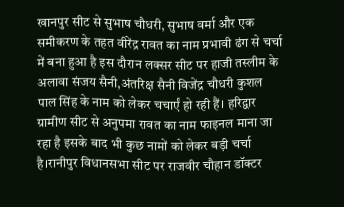खानपुर सीट से सुभाष चौधरी, सुभाष वर्मा और एक समीकरण के तहत वीरेंद्र रावत का नाम प्रभावी ढंग से चर्चा में बना हुआ है इस दौरान लक्सर सीट पर हाजी तस्लीम के अलावा संजय सैनी,अंतरिक्ष सैनी विजेंद्र चौधरी कुशल पाल सिंह के नाम को लेकर चचार्एं हो रही हैं। हरिद्वार ग्रामीण सीट से अनुपमा रावत का नाम फाइनल माना जा रहा है इसके बाद भी कुछ नामों को लेकर बड़ी चर्चा है।रानीपुर विधानसभा सीट पर राजवीर चौहान डॉक्टर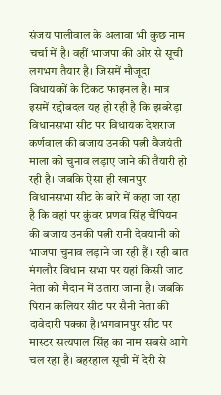संजय पालीवाल के अलावा भी कुछ नाम चर्चा में है। वहीं भाजपा की ओर से सूची लगभग तैयार है। जिसमें मौजूदा विधायकों के टिकट फाइनल है। मात्र इसमें रद्दोबदल यह हो रही है कि झबरेड़ा विधानसभा सीट पर विधायक देशराज कर्णवाल की बजाय उनकी पत्नी वैजयंती माला को चुनाव लड़ाए जाने की तैयारी हो रही है। जबकि ऐसा ही खानपुर विधानसभा सीट के बारे में कहा जा रहा है कि वहां पर कुंवर प्रणव सिंह चैंपियन की बजाय उनकी पत्नी रानी देवयानी को भाजपा चुनाव लड़ाने जा रही हैं । रही बात मंगलौर विधान सभा पर यहां किसी जाट नेता को मैदान में उतारा जाना है। जबकि पिरान कलियर सीट पर सैनी नेता की दावेदारी पक्का है।भगवानपुर सीट पर मास्टर सत्यपाल सिंह का नाम सबसे आगे चल रहा है। बहरहाल सूची में देरी से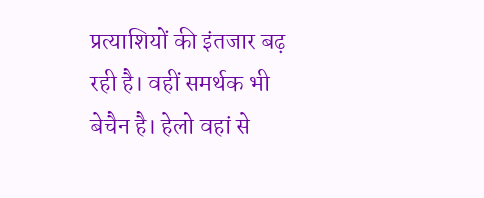प्रत्याशियों की इंतजार बढ़ रही है। वहीं समर्थक भी बेचैन है। हेलो वहां से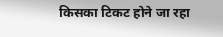किसका टिकट होने जा रहा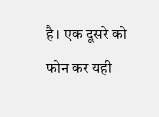है। एक दूसरे को फोन कर यही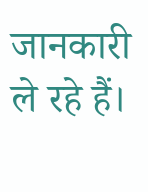जानकारी ले रहे हैं।